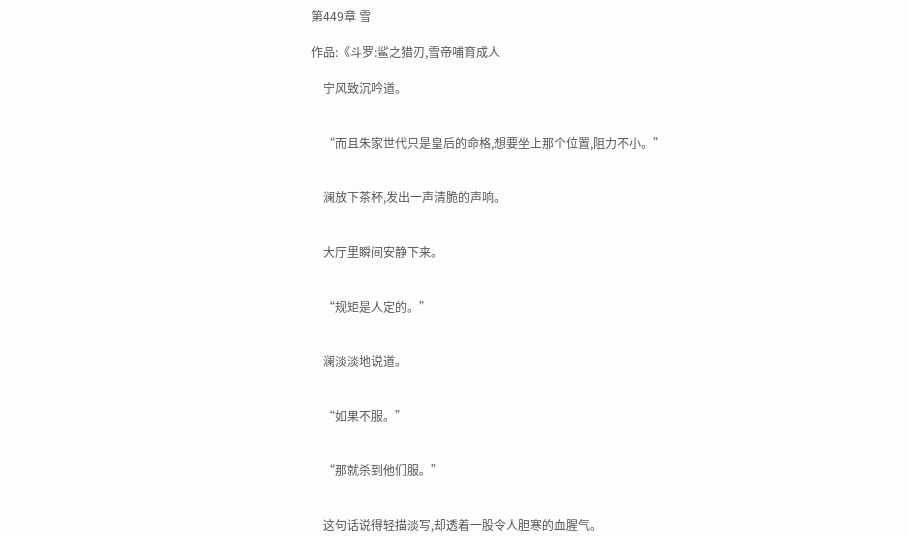第449章 雪

作品:《斗罗:鲨之猎刃,雪帝哺育成人

    宁风致沉吟道。


    “而且朱家世代只是皇后的命格,想要坐上那个位置,阻力不小。”


    澜放下茶杯,发出一声清脆的声响。


    大厅里瞬间安静下来。


    “规矩是人定的。”


    澜淡淡地说道。


    “如果不服。”


    “那就杀到他们服。”


    这句话说得轻描淡写,却透着一股令人胆寒的血腥气。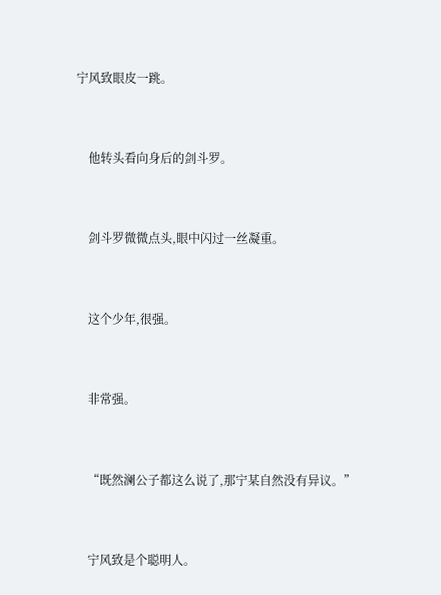宁风致眼皮一跳。


    他转头看向身后的剑斗罗。


    剑斗罗微微点头,眼中闪过一丝凝重。


    这个少年,很强。


    非常强。


    “既然澜公子都这么说了,那宁某自然没有异议。”


    宁风致是个聪明人。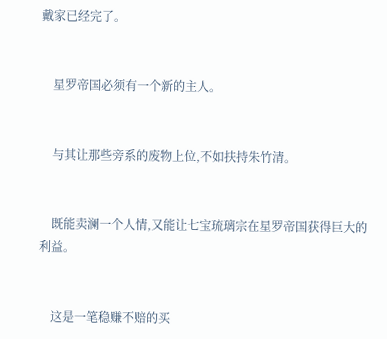戴家已经完了。


    星罗帝国必须有一个新的主人。


    与其让那些旁系的废物上位,不如扶持朱竹清。


    既能卖澜一个人情,又能让七宝琉璃宗在星罗帝国获得巨大的利益。


    这是一笔稳赚不赔的买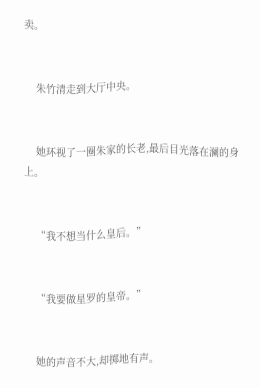卖。


    朱竹清走到大厅中央。


    她环视了一圈朱家的长老,最后目光落在澜的身上。


    “我不想当什么皇后。”


    “我要做星罗的皇帝。”


    她的声音不大,却掷地有声。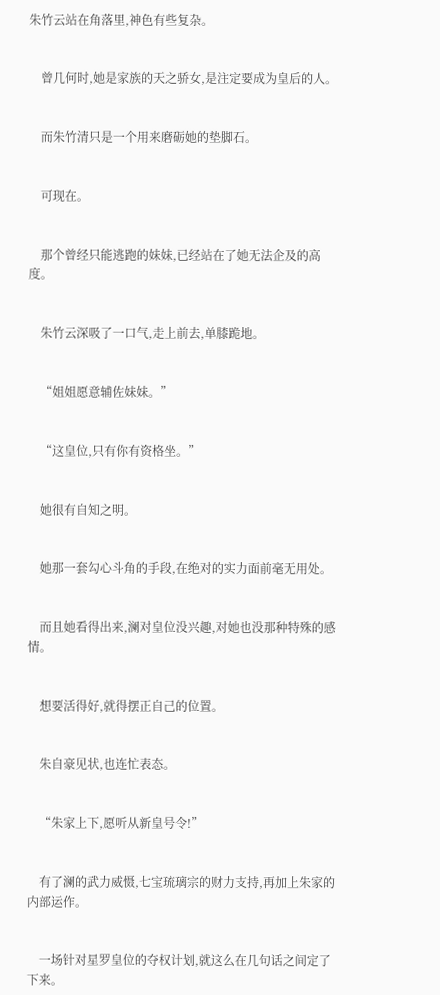朱竹云站在角落里,神色有些复杂。


    曾几何时,她是家族的天之骄女,是注定要成为皇后的人。


    而朱竹清只是一个用来磨砺她的垫脚石。


    可现在。


    那个曾经只能逃跑的妹妹,已经站在了她无法企及的高度。


    朱竹云深吸了一口气,走上前去,单膝跪地。


    “姐姐愿意辅佐妹妹。”


    “这皇位,只有你有资格坐。”


    她很有自知之明。


    她那一套勾心斗角的手段,在绝对的实力面前毫无用处。


    而且她看得出来,澜对皇位没兴趣,对她也没那种特殊的感情。


    想要活得好,就得摆正自己的位置。


    朱自豪见状,也连忙表态。


    “朱家上下,愿听从新皇号令!”


    有了澜的武力威慑,七宝琉璃宗的财力支持,再加上朱家的内部运作。


    一场针对星罗皇位的夺权计划,就这么在几句话之间定了下来。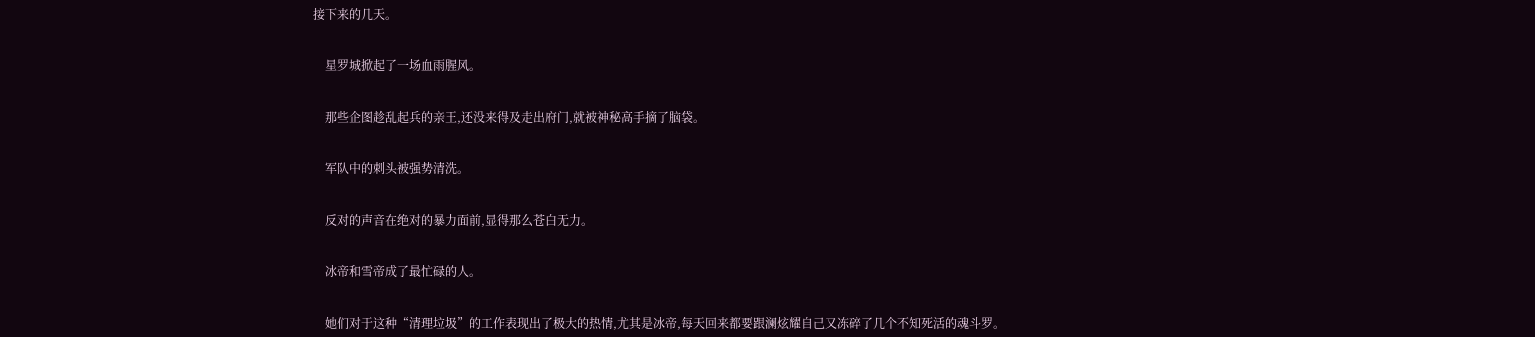接下来的几天。


    星罗城掀起了一场血雨腥风。


    那些企图趁乱起兵的亲王,还没来得及走出府门,就被神秘高手摘了脑袋。


    军队中的刺头被强势清洗。


    反对的声音在绝对的暴力面前,显得那么苍白无力。


    冰帝和雪帝成了最忙碌的人。


    她们对于这种“清理垃圾”的工作表现出了极大的热情,尤其是冰帝,每天回来都要跟澜炫耀自己又冻碎了几个不知死活的魂斗罗。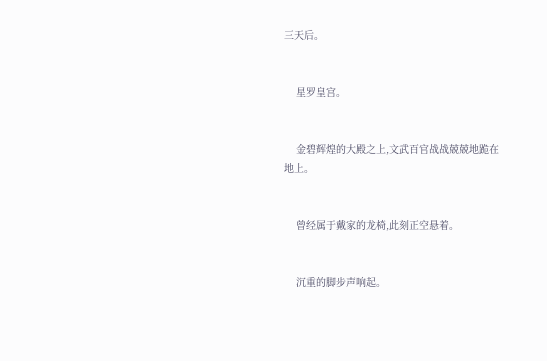三天后。


    星罗皇宫。


    金碧辉煌的大殿之上,文武百官战战兢兢地跪在地上。


    曾经属于戴家的龙椅,此刻正空悬着。


    沉重的脚步声响起。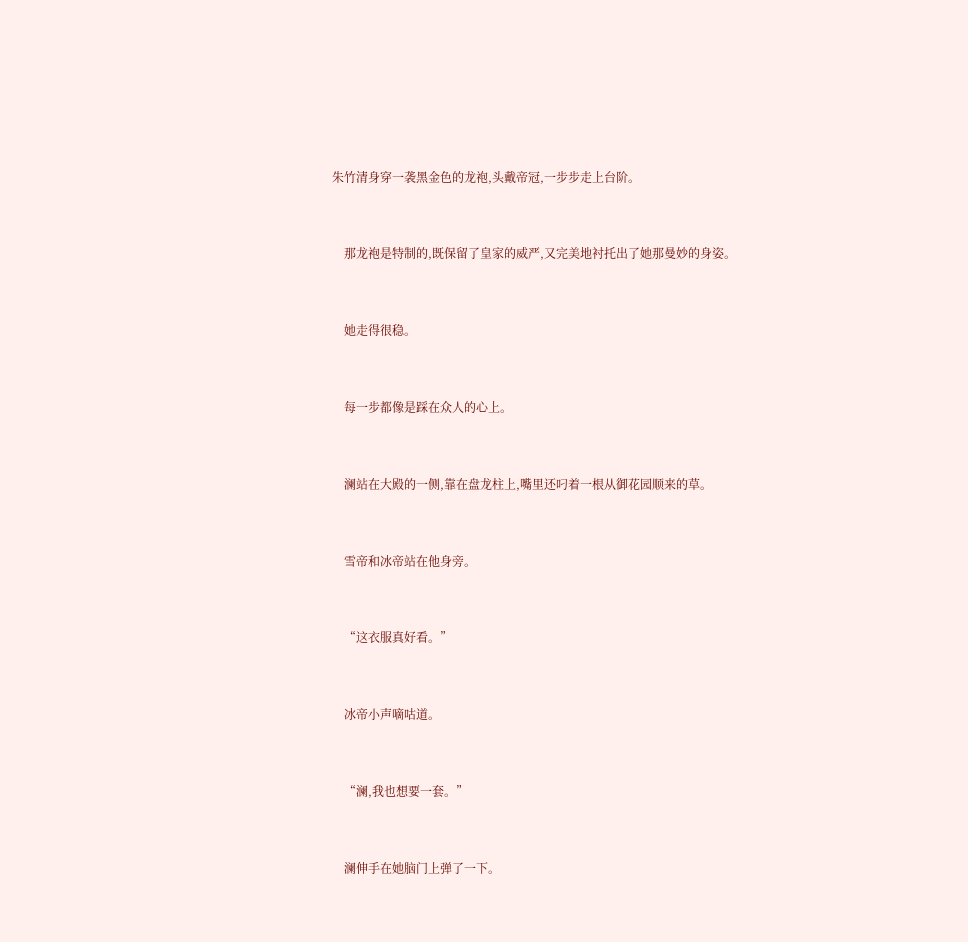朱竹清身穿一袭黑金色的龙袍,头戴帝冠,一步步走上台阶。


    那龙袍是特制的,既保留了皇家的威严,又完美地衬托出了她那曼妙的身姿。


    她走得很稳。


    每一步都像是踩在众人的心上。


    澜站在大殿的一侧,靠在盘龙柱上,嘴里还叼着一根从御花园顺来的草。


    雪帝和冰帝站在他身旁。


    “这衣服真好看。”


    冰帝小声嘀咕道。


    “澜,我也想要一套。”


    澜伸手在她脑门上弹了一下。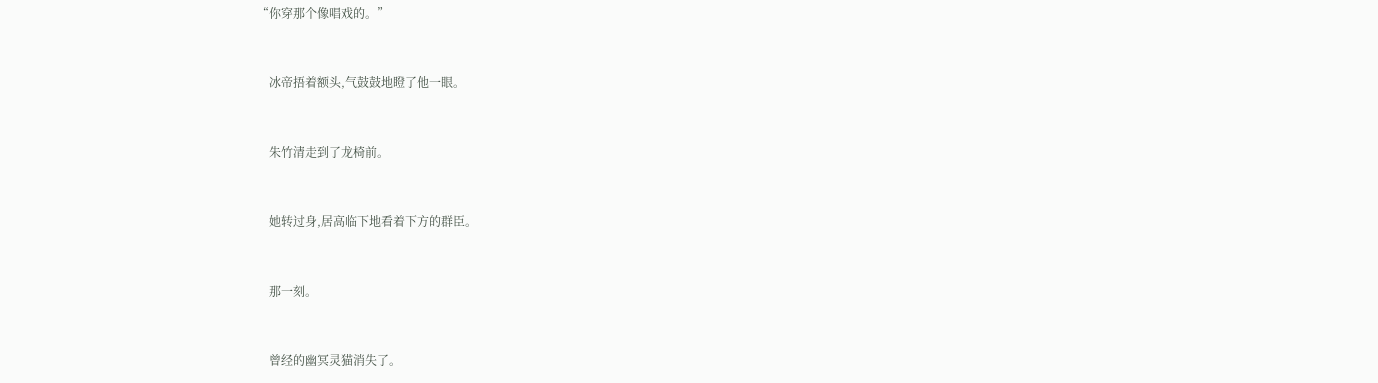“你穿那个像唱戏的。”


    冰帝捂着额头,气鼓鼓地瞪了他一眼。


    朱竹清走到了龙椅前。


    她转过身,居高临下地看着下方的群臣。


    那一刻。


    曾经的幽冥灵猫消失了。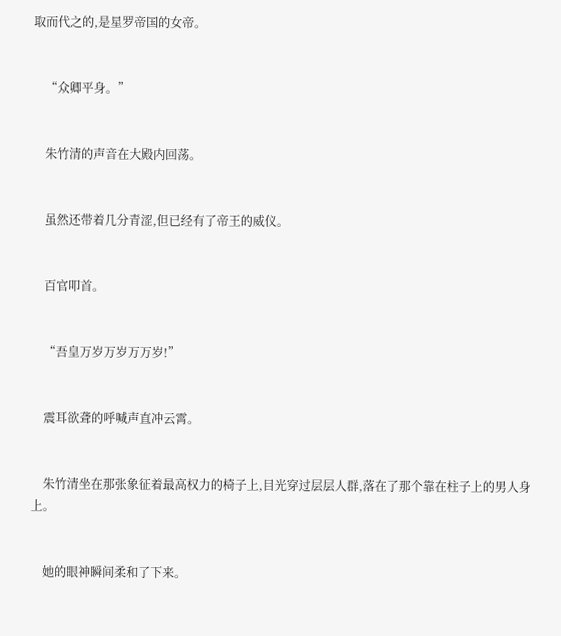取而代之的,是星罗帝国的女帝。


    “众卿平身。”


    朱竹清的声音在大殿内回荡。


    虽然还带着几分青涩,但已经有了帝王的威仪。


    百官叩首。


    “吾皇万岁万岁万万岁!”


    震耳欲聋的呼喊声直冲云霄。


    朱竹清坐在那张象征着最高权力的椅子上,目光穿过层层人群,落在了那个靠在柱子上的男人身上。


    她的眼神瞬间柔和了下来。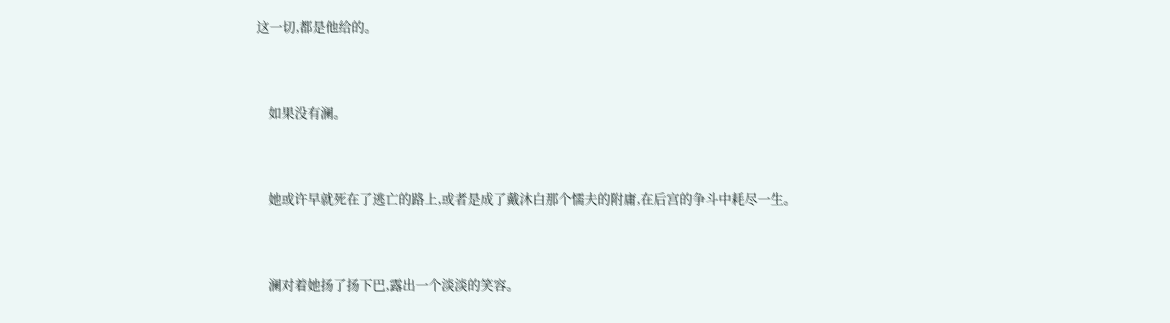这一切,都是他给的。


    如果没有澜。


    她或许早就死在了逃亡的路上,或者是成了戴沐白那个懦夫的附庸,在后宫的争斗中耗尽一生。


    澜对着她扬了扬下巴,露出一个淡淡的笑容。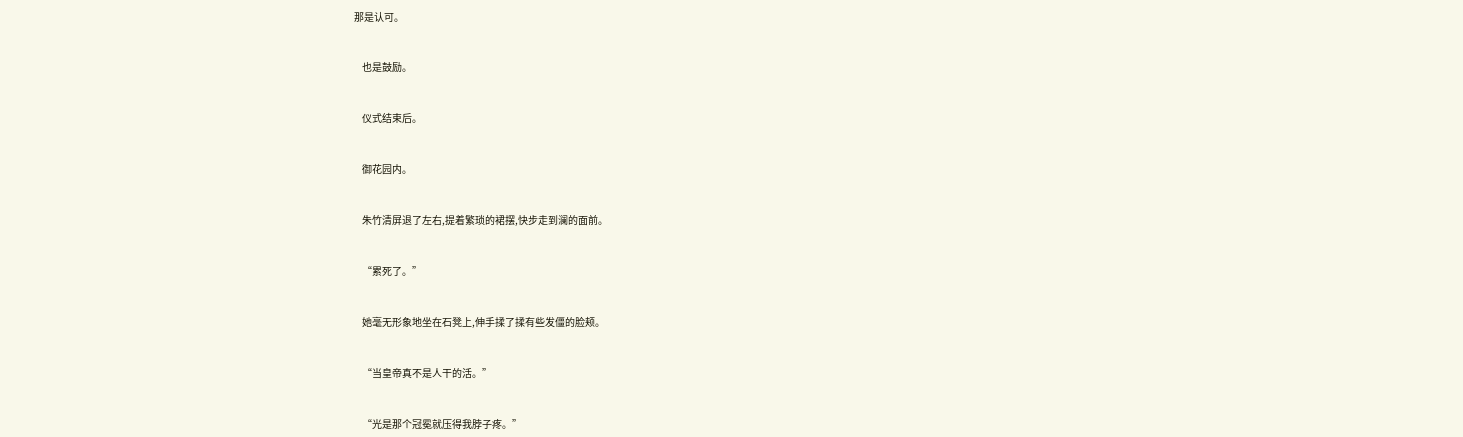那是认可。


    也是鼓励。


    仪式结束后。


    御花园内。


    朱竹清屏退了左右,提着繁琐的裙摆,快步走到澜的面前。


    “累死了。”


    她毫无形象地坐在石凳上,伸手揉了揉有些发僵的脸颊。


    “当皇帝真不是人干的活。”


    “光是那个冠冕就压得我脖子疼。”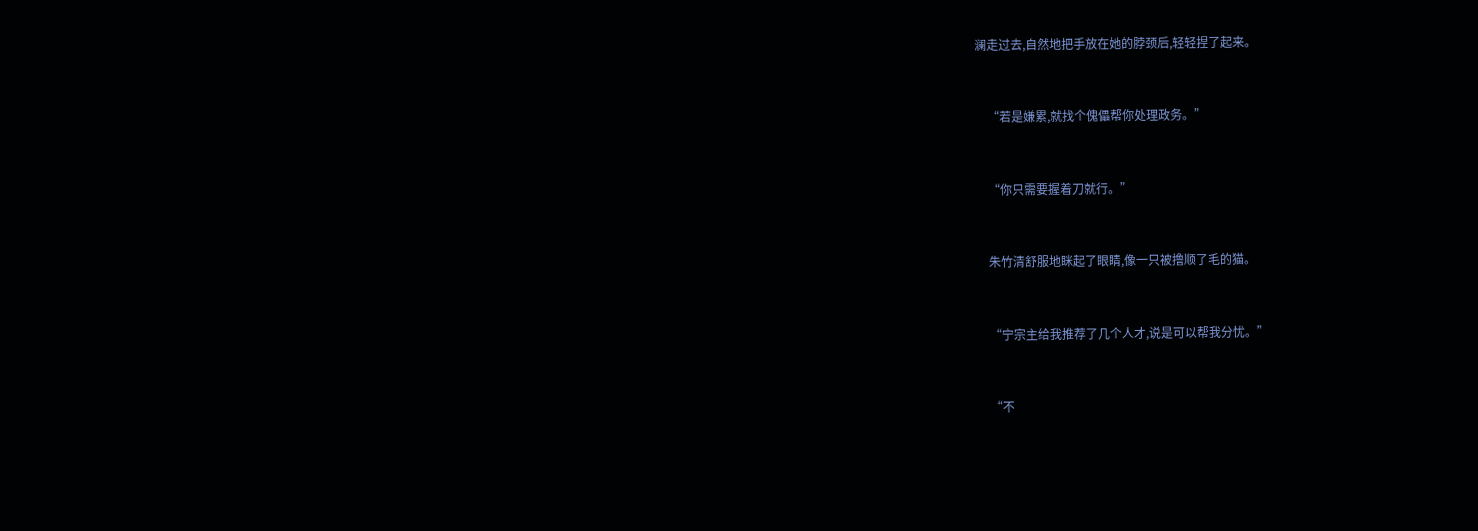澜走过去,自然地把手放在她的脖颈后,轻轻捏了起来。


    “若是嫌累,就找个傀儡帮你处理政务。”


    “你只需要握着刀就行。”


    朱竹清舒服地眯起了眼睛,像一只被撸顺了毛的猫。


    “宁宗主给我推荐了几个人才,说是可以帮我分忧。”


    “不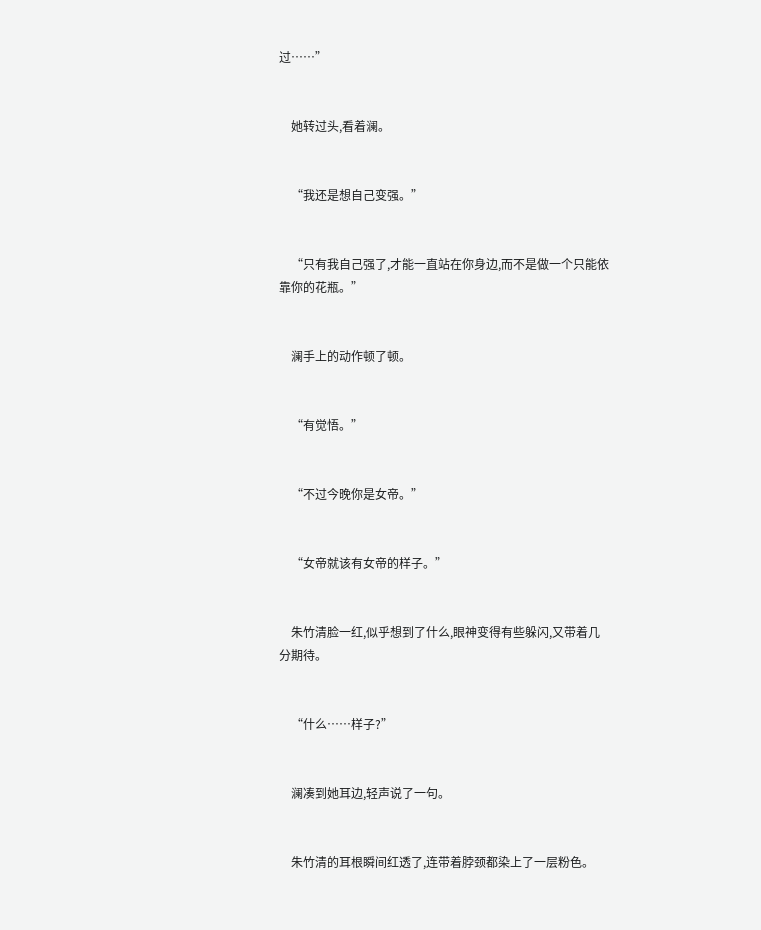过……”


    她转过头,看着澜。


    “我还是想自己变强。”


    “只有我自己强了,才能一直站在你身边,而不是做一个只能依靠你的花瓶。”


    澜手上的动作顿了顿。


    “有觉悟。”


    “不过今晚你是女帝。”


    “女帝就该有女帝的样子。”


    朱竹清脸一红,似乎想到了什么,眼神变得有些躲闪,又带着几分期待。


    “什么……样子?”


    澜凑到她耳边,轻声说了一句。


    朱竹清的耳根瞬间红透了,连带着脖颈都染上了一层粉色。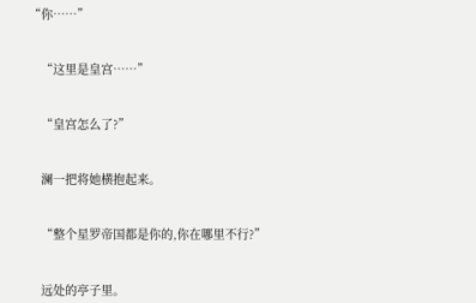“你……”


    “这里是皇宫……”


    “皇宫怎么了?”


    澜一把将她横抱起来。


    “整个星罗帝国都是你的,你在哪里不行?”


    远处的亭子里。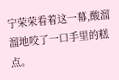宁荣荣看着这一幕,酸溜溜地咬了一口手里的糕点。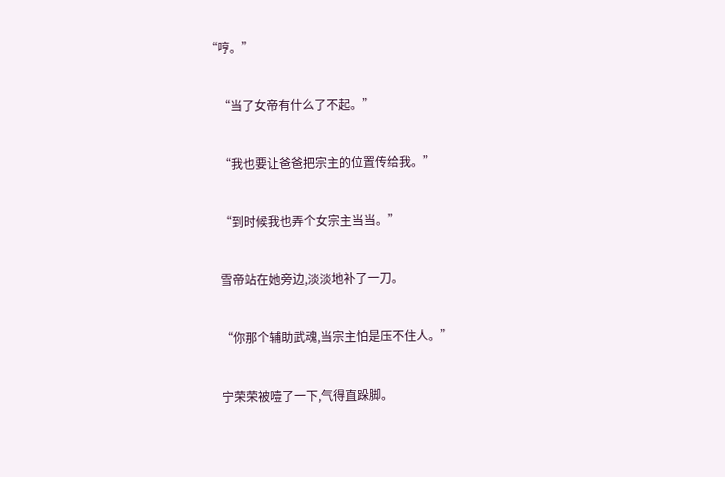“哼。”


    “当了女帝有什么了不起。”


    “我也要让爸爸把宗主的位置传给我。”


    “到时候我也弄个女宗主当当。”


    雪帝站在她旁边,淡淡地补了一刀。


    “你那个辅助武魂,当宗主怕是压不住人。”


    宁荣荣被噎了一下,气得直跺脚。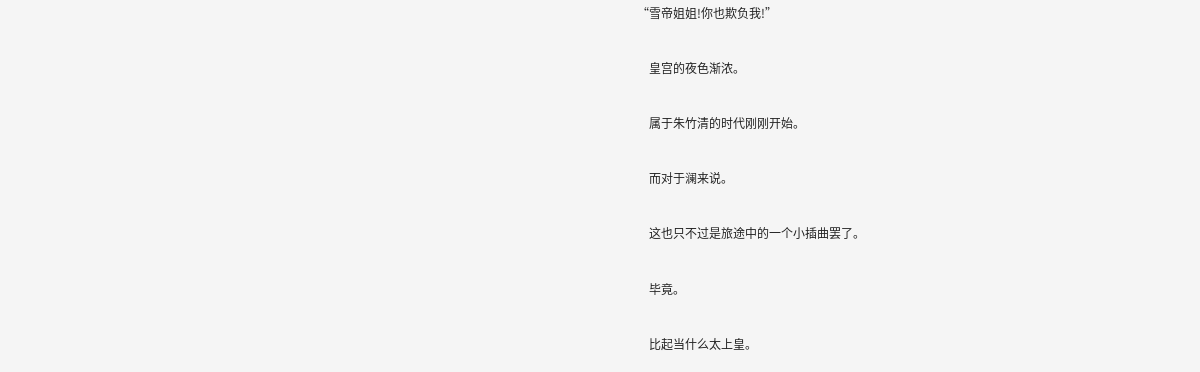“雪帝姐姐!你也欺负我!”


    皇宫的夜色渐浓。


    属于朱竹清的时代刚刚开始。


    而对于澜来说。


    这也只不过是旅途中的一个小插曲罢了。


    毕竟。


    比起当什么太上皇。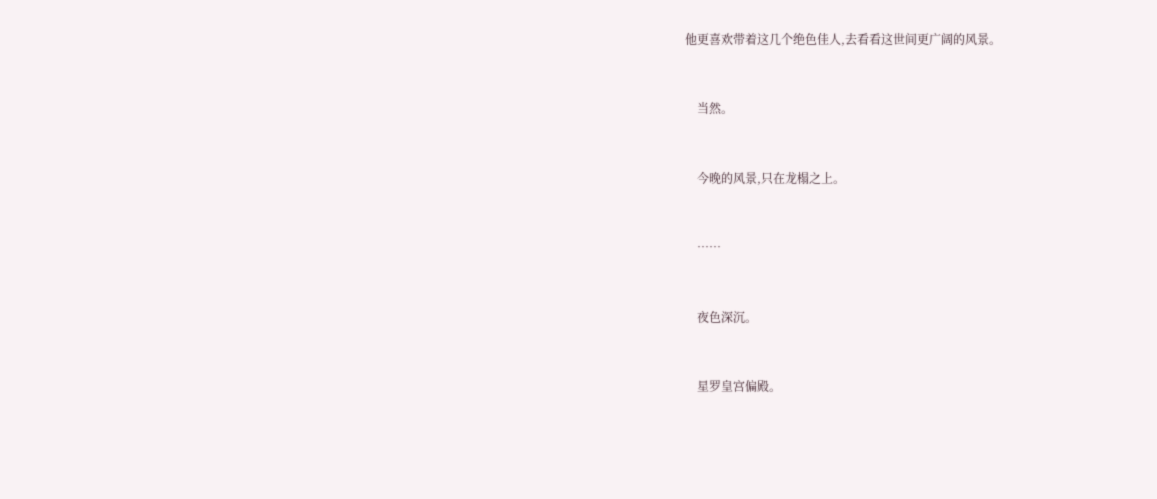他更喜欢带着这几个绝色佳人,去看看这世间更广阔的风景。


    当然。


    今晚的风景,只在龙榻之上。


    ……


    夜色深沉。


    星罗皇宫偏殿。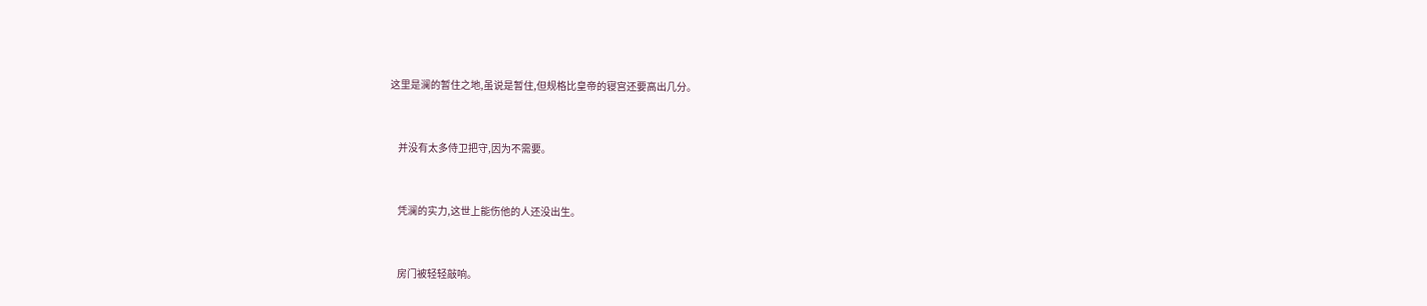这里是澜的暂住之地,虽说是暂住,但规格比皇帝的寝宫还要高出几分。


    并没有太多侍卫把守,因为不需要。


    凭澜的实力,这世上能伤他的人还没出生。


    房门被轻轻敲响。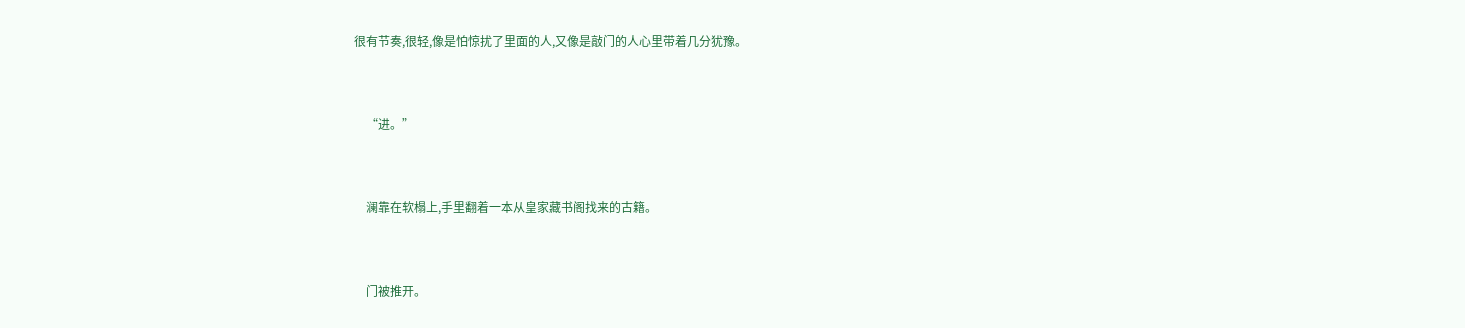很有节奏,很轻,像是怕惊扰了里面的人,又像是敲门的人心里带着几分犹豫。


    “进。”


    澜靠在软榻上,手里翻着一本从皇家藏书阁找来的古籍。


    门被推开。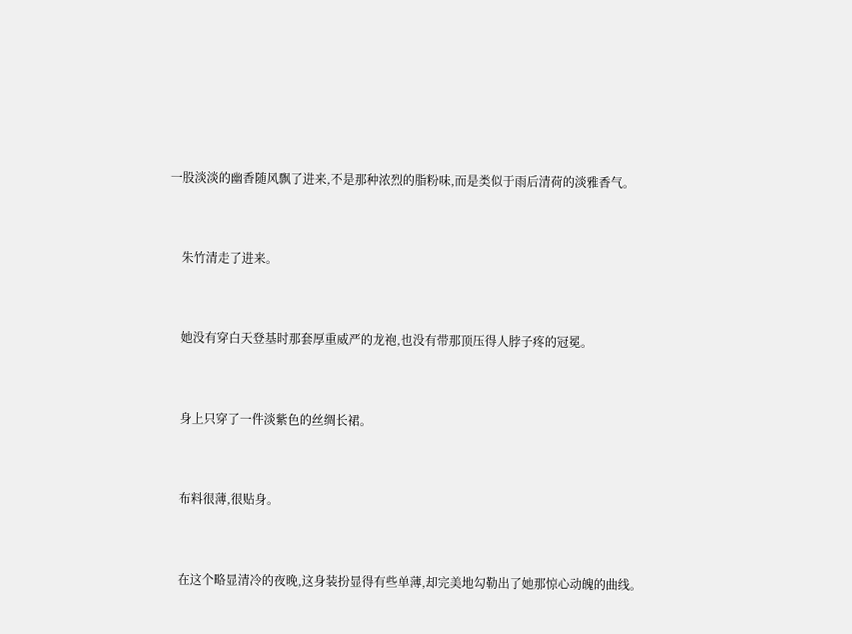一股淡淡的幽香随风飘了进来,不是那种浓烈的脂粉味,而是类似于雨后清荷的淡雅香气。


    朱竹清走了进来。


    她没有穿白天登基时那套厚重威严的龙袍,也没有带那顶压得人脖子疼的冠冕。


    身上只穿了一件淡紫色的丝绸长裙。


    布料很薄,很贴身。


    在这个略显清冷的夜晚,这身装扮显得有些单薄,却完美地勾勒出了她那惊心动魄的曲线。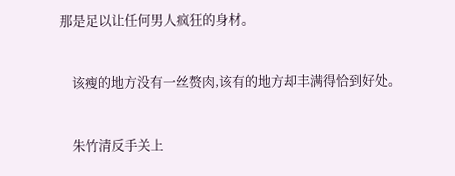那是足以让任何男人疯狂的身材。


    该瘦的地方没有一丝赘肉,该有的地方却丰满得恰到好处。


    朱竹清反手关上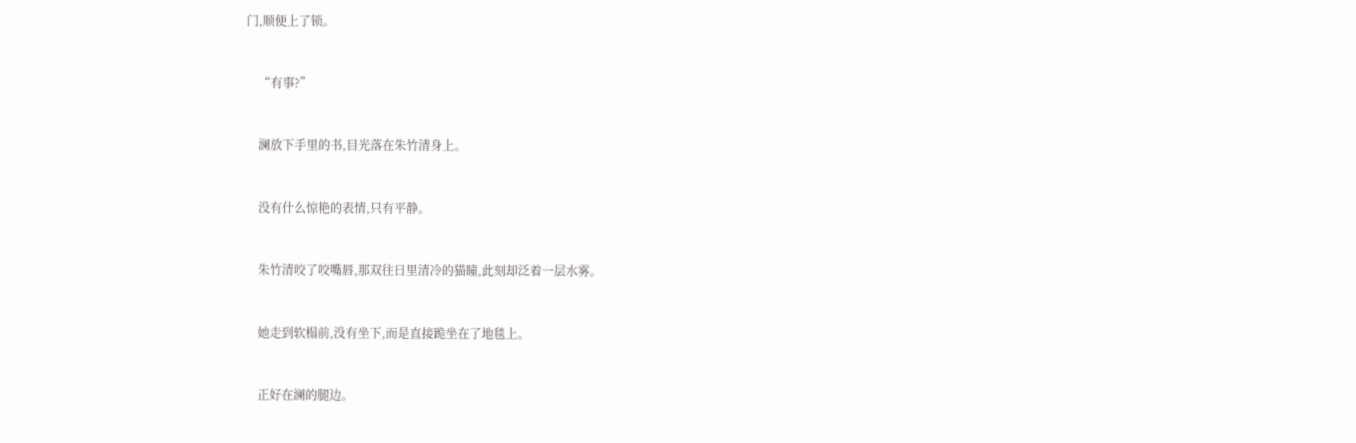门,顺便上了锁。


    “有事?”


    澜放下手里的书,目光落在朱竹清身上。


    没有什么惊艳的表情,只有平静。


    朱竹清咬了咬嘴唇,那双往日里清冷的猫瞳,此刻却泛着一层水雾。


    她走到软榻前,没有坐下,而是直接跪坐在了地毯上。


    正好在澜的腿边。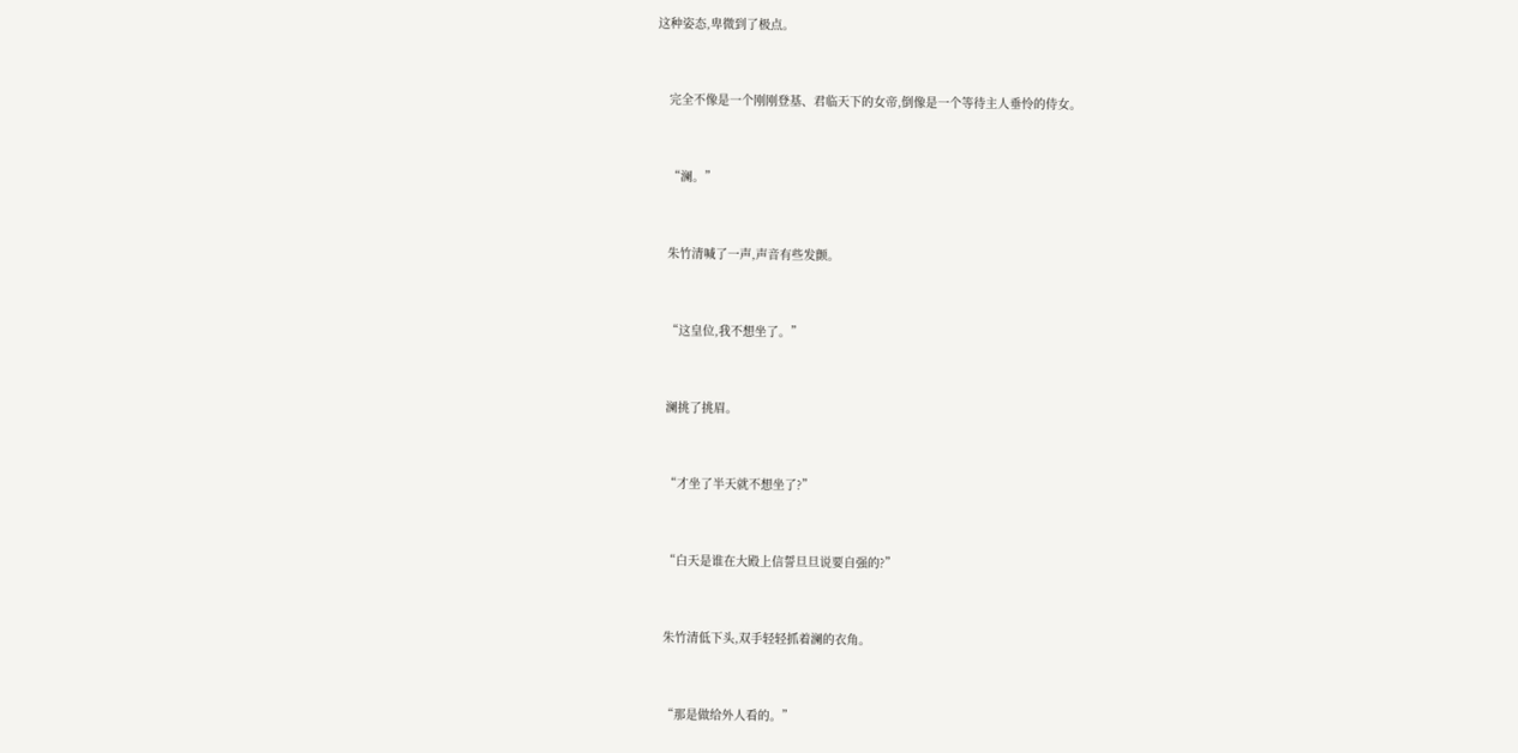这种姿态,卑微到了极点。


    完全不像是一个刚刚登基、君临天下的女帝,倒像是一个等待主人垂怜的侍女。


    “澜。”


    朱竹清喊了一声,声音有些发颤。


    “这皇位,我不想坐了。”


    澜挑了挑眉。


    “才坐了半天就不想坐了?”


    “白天是谁在大殿上信誓旦旦说要自强的?”


    朱竹清低下头,双手轻轻抓着澜的衣角。


    “那是做给外人看的。”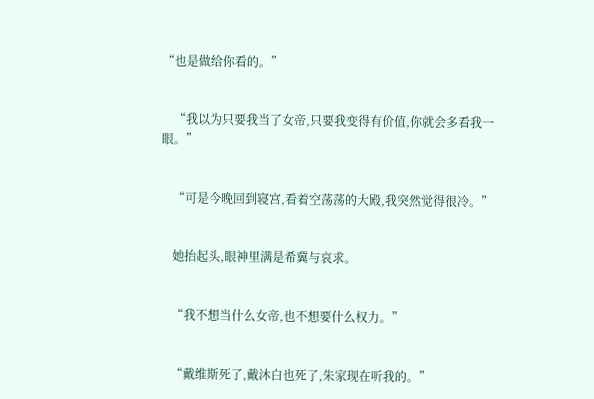“也是做给你看的。”


    “我以为只要我当了女帝,只要我变得有价值,你就会多看我一眼。”


    “可是今晚回到寝宫,看着空荡荡的大殿,我突然觉得很冷。”


    她抬起头,眼神里满是希冀与哀求。


    “我不想当什么女帝,也不想要什么权力。”


    “戴维斯死了,戴沐白也死了,朱家现在听我的。”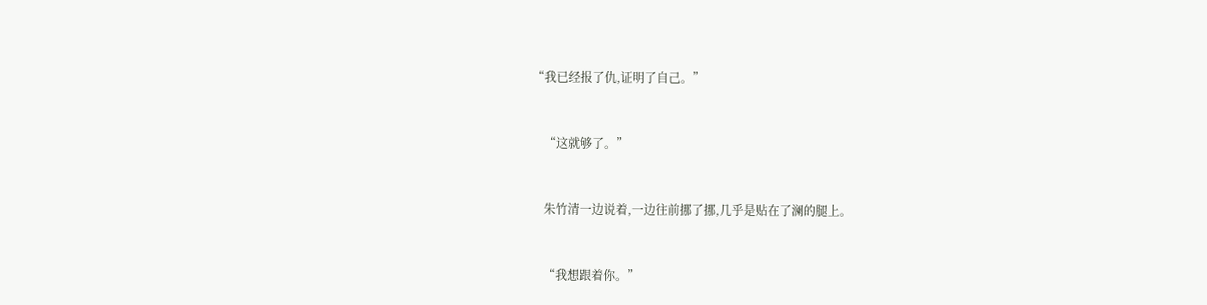“我已经报了仇,证明了自己。”


    “这就够了。”


    朱竹清一边说着,一边往前挪了挪,几乎是贴在了澜的腿上。


    “我想跟着你。”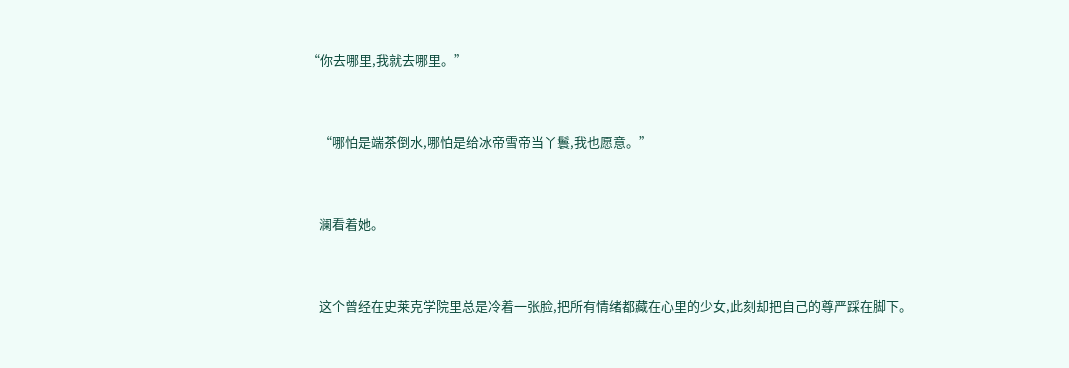“你去哪里,我就去哪里。”


    “哪怕是端茶倒水,哪怕是给冰帝雪帝当丫鬟,我也愿意。”


    澜看着她。


    这个曾经在史莱克学院里总是冷着一张脸,把所有情绪都藏在心里的少女,此刻却把自己的尊严踩在脚下。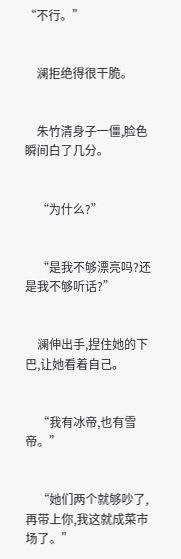“不行。”


    澜拒绝得很干脆。


    朱竹清身子一僵,脸色瞬间白了几分。


    “为什么?”


    “是我不够漂亮吗?还是我不够听话?”


    澜伸出手,捏住她的下巴,让她看着自己。


    “我有冰帝,也有雪帝。”


    “她们两个就够吵了,再带上你,我这就成菜市场了。”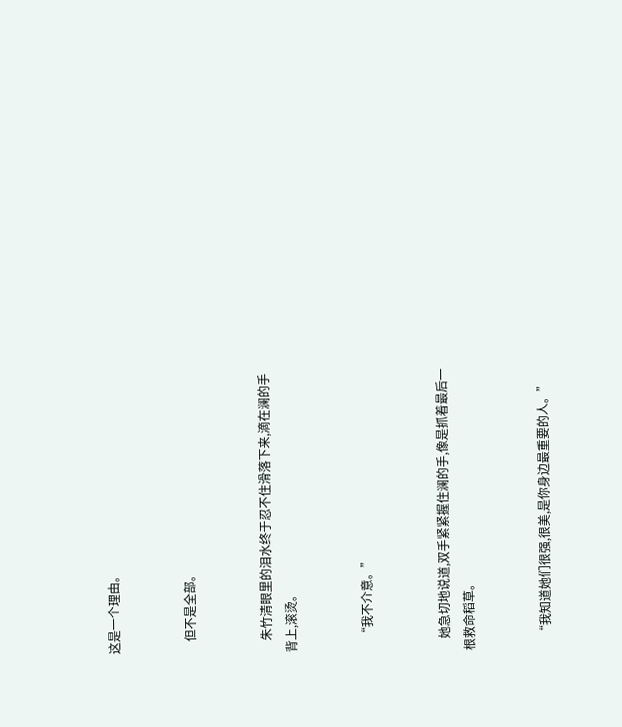这是一个理由。


    但不是全部。


    朱竹清眼里的泪水终于忍不住滑落下来,滴在澜的手背上,滚烫。


    “我不介意。”


    她急切地说道,双手紧紧握住澜的手,像是抓着最后一根救命稻草。


    “我知道她们很强,很美,是你身边最重要的人。”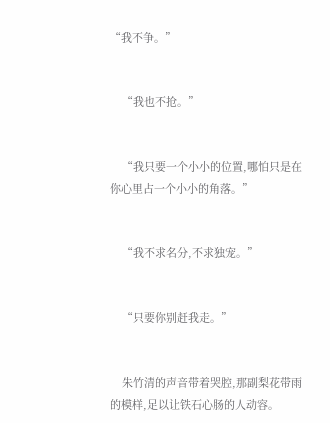“我不争。”


    “我也不抢。”


    “我只要一个小小的位置,哪怕只是在你心里占一个小小的角落。”


    “我不求名分,不求独宠。”


    “只要你别赶我走。”


    朱竹清的声音带着哭腔,那副梨花带雨的模样,足以让铁石心肠的人动容。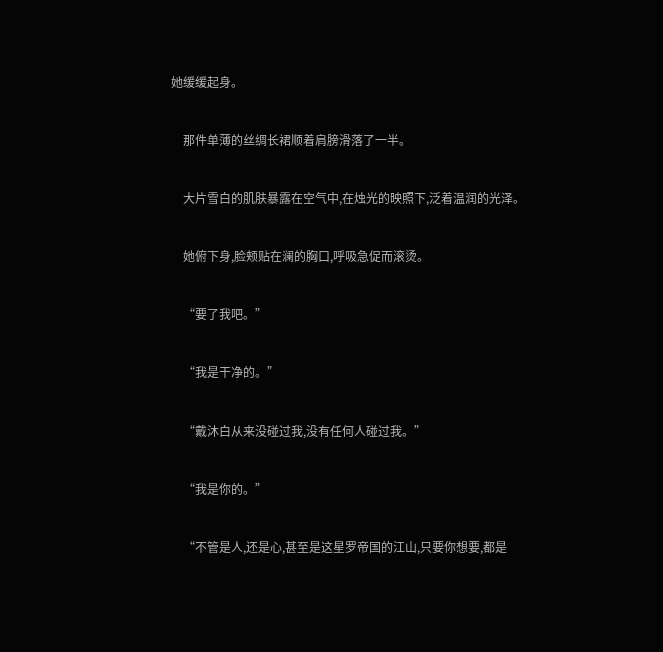她缓缓起身。


    那件单薄的丝绸长裙顺着肩膀滑落了一半。


    大片雪白的肌肤暴露在空气中,在烛光的映照下,泛着温润的光泽。


    她俯下身,脸颊贴在澜的胸口,呼吸急促而滚烫。


    “要了我吧。”


    “我是干净的。”


    “戴沐白从来没碰过我,没有任何人碰过我。”


    “我是你的。”


    “不管是人,还是心,甚至是这星罗帝国的江山,只要你想要,都是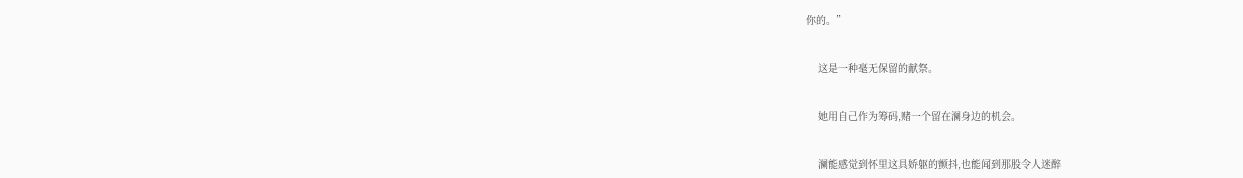你的。”


    这是一种毫无保留的献祭。


    她用自己作为筹码,赌一个留在澜身边的机会。


    澜能感觉到怀里这具娇躯的颤抖,也能闻到那股令人迷醉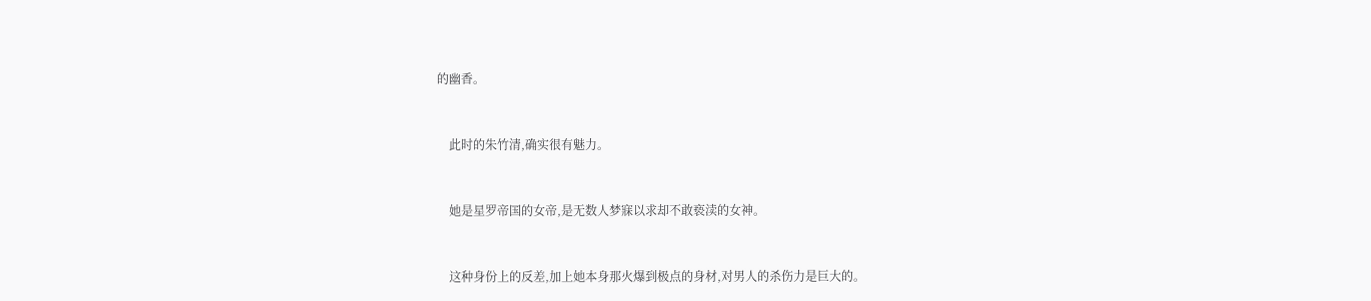的幽香。


    此时的朱竹清,确实很有魅力。


    她是星罗帝国的女帝,是无数人梦寐以求却不敢亵渎的女神。


    这种身份上的反差,加上她本身那火爆到极点的身材,对男人的杀伤力是巨大的。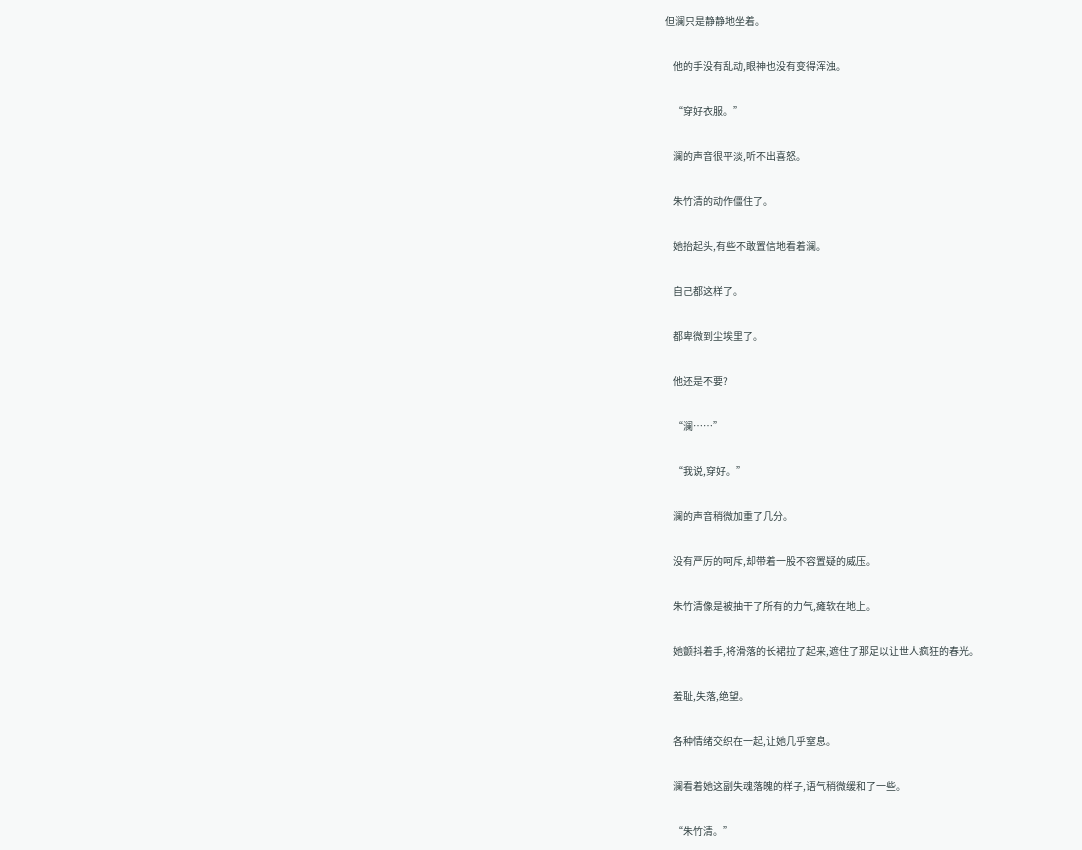但澜只是静静地坐着。


    他的手没有乱动,眼神也没有变得浑浊。


    “穿好衣服。”


    澜的声音很平淡,听不出喜怒。


    朱竹清的动作僵住了。


    她抬起头,有些不敢置信地看着澜。


    自己都这样了。


    都卑微到尘埃里了。


    他还是不要?


    “澜……”


    “我说,穿好。”


    澜的声音稍微加重了几分。


    没有严厉的呵斥,却带着一股不容置疑的威压。


    朱竹清像是被抽干了所有的力气,瘫软在地上。


    她颤抖着手,将滑落的长裙拉了起来,遮住了那足以让世人疯狂的春光。


    羞耻,失落,绝望。


    各种情绪交织在一起,让她几乎窒息。


    澜看着她这副失魂落魄的样子,语气稍微缓和了一些。


    “朱竹清。”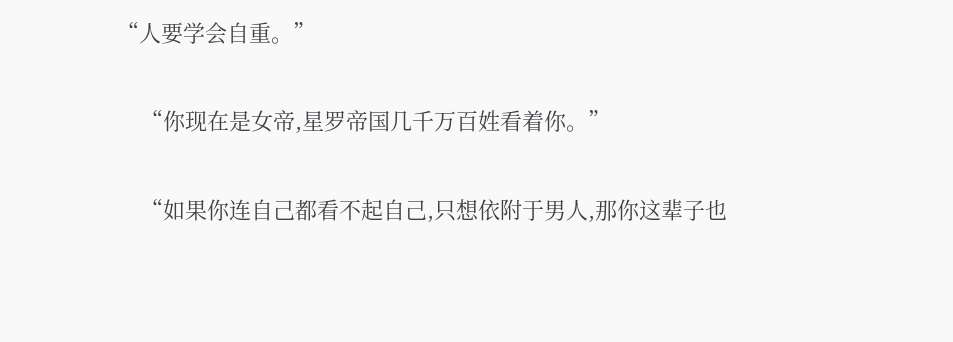“人要学会自重。”


    “你现在是女帝,星罗帝国几千万百姓看着你。”


    “如果你连自己都看不起自己,只想依附于男人,那你这辈子也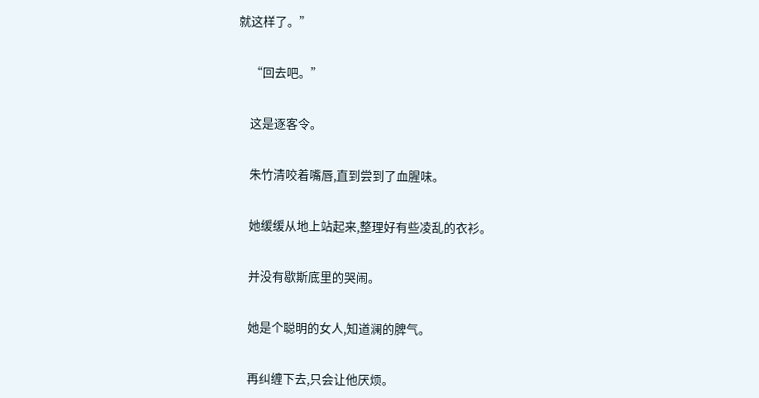就这样了。”


    “回去吧。”


    这是逐客令。


    朱竹清咬着嘴唇,直到尝到了血腥味。


    她缓缓从地上站起来,整理好有些凌乱的衣衫。


    并没有歇斯底里的哭闹。


    她是个聪明的女人,知道澜的脾气。


    再纠缠下去,只会让他厌烦。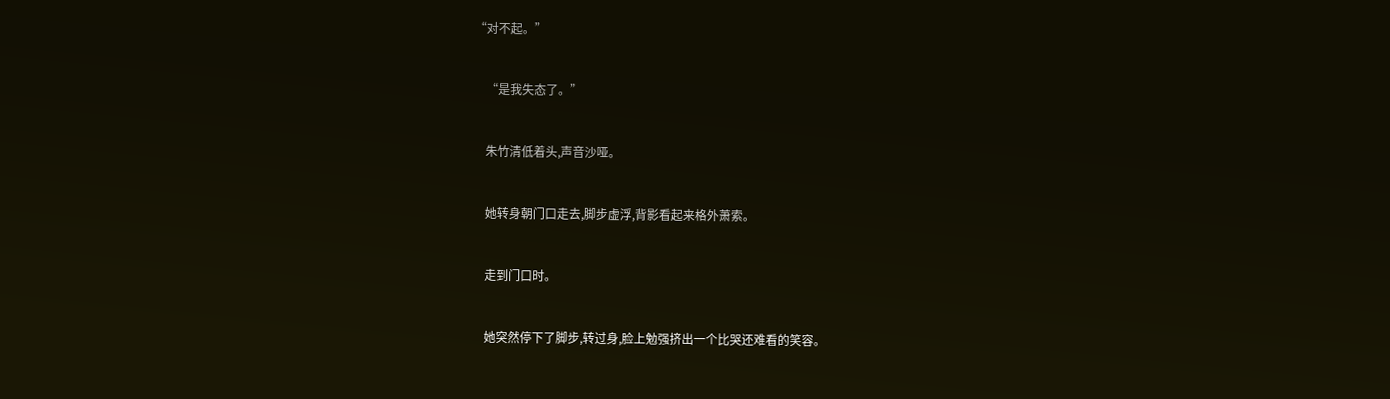“对不起。”


    “是我失态了。”


    朱竹清低着头,声音沙哑。


    她转身朝门口走去,脚步虚浮,背影看起来格外萧索。


    走到门口时。


    她突然停下了脚步,转过身,脸上勉强挤出一个比哭还难看的笑容。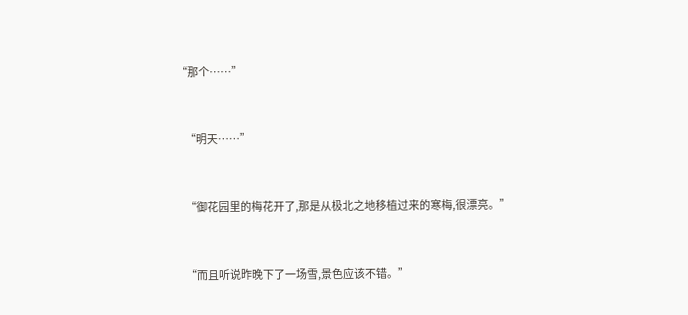“那个……”


    “明天……”


    “御花园里的梅花开了,那是从极北之地移植过来的寒梅,很漂亮。”


    “而且听说昨晚下了一场雪,景色应该不错。”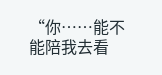“你……能不能陪我去看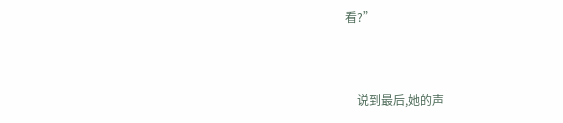看?”


    说到最后,她的声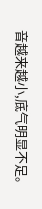音越来越小,底气明显不足。